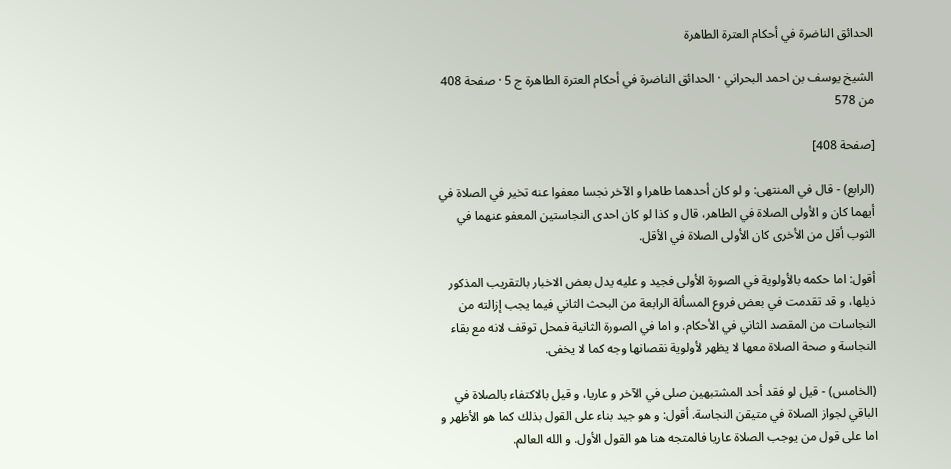الحدائق الناضرة في أحكام العترة الطاهرة

الشيخ يوسف بن احمد البحراني · الحدائق الناضرة في أحكام العترة الطاهرة ج 5 · صفحة 408 من 578

[صفحة 408]

(الرابع) - قال في المنتهى: و لو كان أحدهما طاهرا و الآخر نجسا معفوا عنه تخير في الصلاة في أيهما كان و الأولى الصلاة في الطاهر، قال و كذا لو كان احدى النجاستين المعفو عنهما في الثوب أقل من الأخرى كان الأولى الصلاة في الأقل.

أقول: اما حكمه بالأولوية في الصورة الأولى فجيد و عليه يدل بعض الاخبار بالتقريب المذكور ذيلها، و قد تقدمت في بعض فروع المسألة الرابعة من البحث الثاني فيما يجب إزالته من النجاسات من المقصد الثاني في الأحكام. و اما في الصورة الثانية فمحل توقف لانه مع بقاء النجاسة و صحة الصلاة معها لا يظهر لأولوية نقصانها وجه كما لا يخفى.

(الخامس) - قيل لو فقد أحد المشتبهين صلى في الآخر و عاريا، و قيل بالاكتفاء بالصلاة في الباقي لجواز الصلاة في متيقن النجاسة. أقول: و هو جيد بناء على القول بذلك كما هو الأظهر و اما على قول من يوجب الصلاة عاريا فالمتجه هنا هو القول الأول. و الله العالم.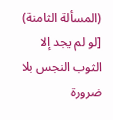(المسألة الثامنة) [لو لم يجد إلا الثوب النجس بلا ضرورة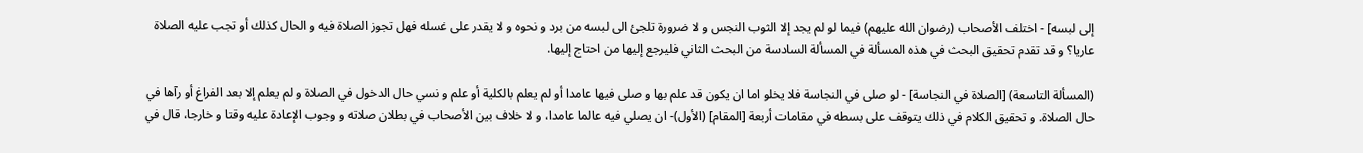إلى لبسه] - اختلف الأصحاب (رضوان الله عليهم) فيما لو لم يجد إلا الثوب النجس و لا ضرورة تلجئ الى لبسه من برد و نحوه و لا يقدر على غسله فهل تجوز الصلاة فيه و الحال كذلك أو تجب عليه الصلاة عاريا؟ و قد تقدم تحقيق البحث في هذه المسألة في المسألة السادسة من البحث الثاني فليرجع إليها من احتاج إليها.

(المسألة التاسعة) [الصلاة في النجاسة] - لو صلى في النجاسة فلا يخلو اما ان يكون قد علم بها و صلى فيها عامدا أو لم يعلم بالكلية أو علم و نسي حال الدخول في الصلاة و لم يعلم إلا بعد الفراغ أو رآها في حال الصلاة. و تحقيق الكلام في ذلك يتوقف على بسطه في مقامات أربعة [المقام] (الأول)- ان يصلي فيه عالما عامدا، و لا خلاف بين الأصحاب في بطلان صلاته و وجوب الإعادة عليه وقتا و خارجا، قال في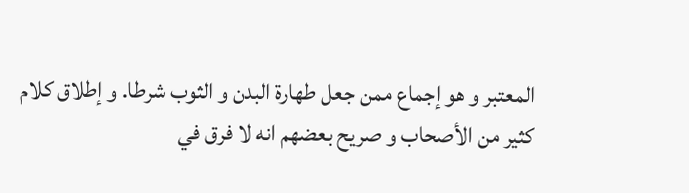المعتبر و هو إجماع ممن جعل طهارة البدن و الثوب شرطا. و إطلاق كلام كثير من الأصحاب و صريح بعضهم انه لا فرق في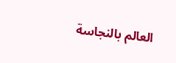العالم بالنجاسة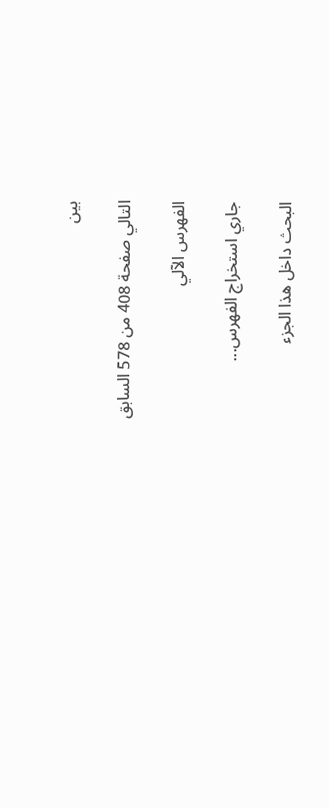بين

التالي صفحة 408 من 578 السابق

الفهرس الآلي

جاري استخراج الفهرس...

البحث داخل هذا الجزء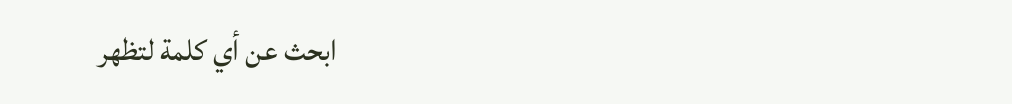ابحث عن أي كلمة لتظهر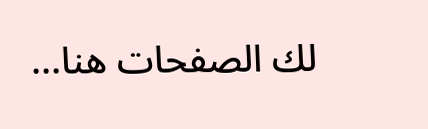لك الصفحات هنا...